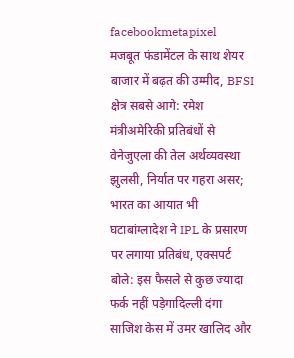facebookmetapixel
मजबूत फंडामेंटल के साथ शेयर बाजार में बढ़त की उम्मीद, BFSI क्षेत्र सबसे आगे: रमेश मंत्रीअमेरिकी प्रतिबंधों से वेनेजुएला की तेल अर्थव्यवस्था झुलसी, निर्यात पर गहरा असर; भारत का आयात भी घटाबांग्लादेश ने IPL के प्रसारण पर लगाया प्रतिबंध, एक्सपर्ट बोले: इस फैसले से कुछ ज्यादा फर्क नहीं पड़ेगादिल्ली दंगा साजिश केस में उमर खालिद और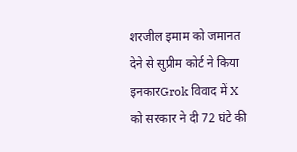शरजील इमाम को जमानत देने से सुप्रीम कोर्ट ने किया इनकारGrok विवाद में X को सरकार ने दी 72 घंटे की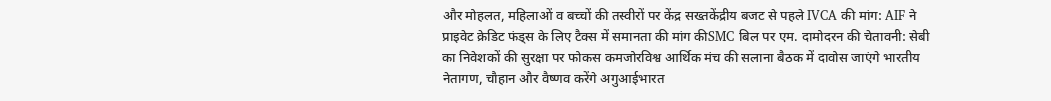और मोहलत, महिलाओं व बच्चों की तस्वीरों पर केंद्र सख्तकेंद्रीय बजट से पहले IVCA की मांग: AIF ने प्राइवेट क्रेडिट फंड्स के लिए टैक्स में समानता की मांग कीSMC बिल पर एम. दामोदरन की चेतावनी: सेबी का निवेशकों की सुरक्षा पर फोकस कमजोरविश्व आर्थिक मंच की सलाना बैठक में दावोस जाएंगे भारतीय नेतागण, चौहान और वैष्णव करेंगे अगुआईभारत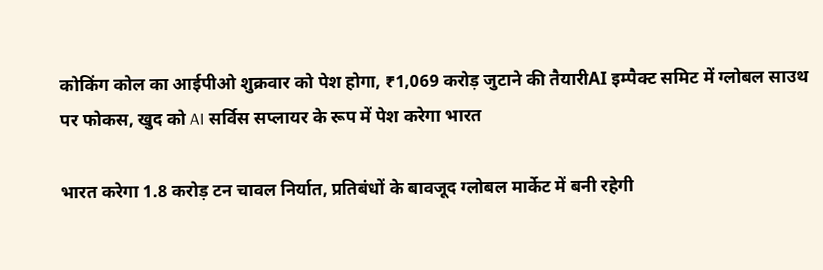कोकिंग कोल का आईपीओ शुक्रवार को पेश होगा, ₹1,069 करोड़ जुटाने की तैयारीAI इम्पैक्ट समिट में ग्लोबल साउथ पर फोकस, खुद को AI सर्विस सप्लायर के रूप में पेश करेगा भारत

भारत करेगा 1.8 करोड़ टन चावल निर्यात, प्रतिबंधों के बावजूद ग्लोबल मार्केट में बनी रहेगी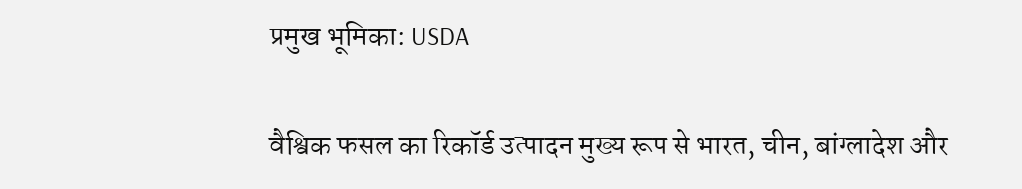प्रमुख भूमिका: USDA

वैश्विक फसल का रिकॉर्ड उत्पादन मुख्य रूप से भारत, चीन, बांग्लादेश और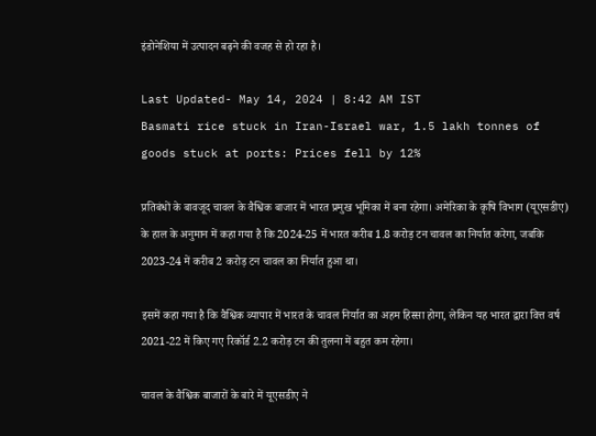इंडोनेशिया में उत्पादन बढ़ने की वजह से हो रहा है।

Last Updated- May 14, 2024 | 8:42 AM IST
Basmati rice stuck in Iran-Israel war, 1.5 lakh tonnes of goods stuck at ports: Prices fell by 12%

प्रतिबंधों के बावजूद चावल के वैश्विक बाजार में भारत प्रमुख भूमिका में बना रहेगा। अमेरिका के कृषि विभाग (यूएसडीए) के हाल के अनुमान में कहा गया है कि 2024-25 में भारत करीब 1.8 करोड़ टन चावल का निर्यात करेगा, जबकि 2023-24 में करीब 2 करोड़ टन चावल का निर्यात हुआ था।

इसमें कहा गया है कि वैश्विक व्यापार में भारत के चावल निर्यात का अहम हिस्सा होगा, लेकिन यह भारत द्वारा वित्त वर्ष 2021-22 में किए गए रिकॉर्ड 2.2 करोड़ टन की तुलना में बहुत कम रहेगा।

चावल के वैश्विक बाजारों के बारे में यूएसडीए ने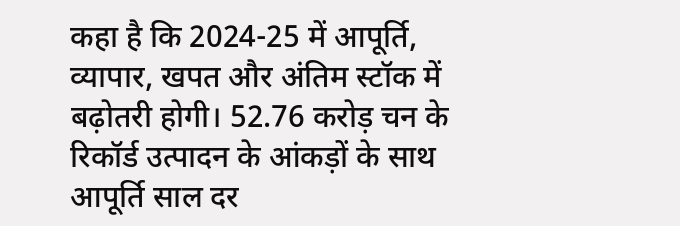कहा है कि 2024-25 में आपूर्ति, व्यापार, खपत और अंतिम स्टॉक में बढ़ोतरी होगी। 52.76 करोड़ चन के रिकॉर्ड उत्पादन के आंकड़ों के साथ आपूर्ति साल दर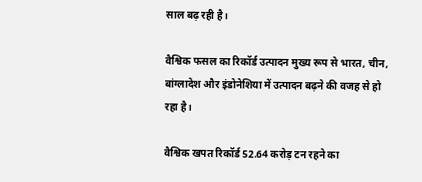साल बढ़ रही है।

वैश्विक फसल का रिकॉर्ड उत्पादन मुख्य रूप से भारत, चीन, बांग्लादेश और इंडोनेशिया में उत्पादन बढ़ने की वजह से हो रहा है।

वैश्विक खपत रिकॉर्ड 52.64 करोड़ टन रहने का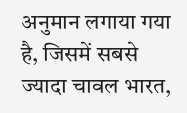अनुमान लगाया गया है, जिसमें सबसे ज्यादा चावल भारत,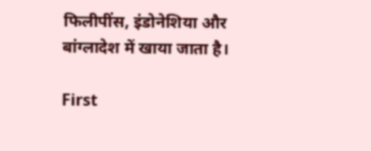फिलीपींस, इंडोनेशिया और बांग्लादेश में खाया जाता है।

First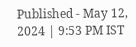Published - May 12, 2024 | 9:53 PM IST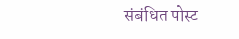संबंधित पोस्ट